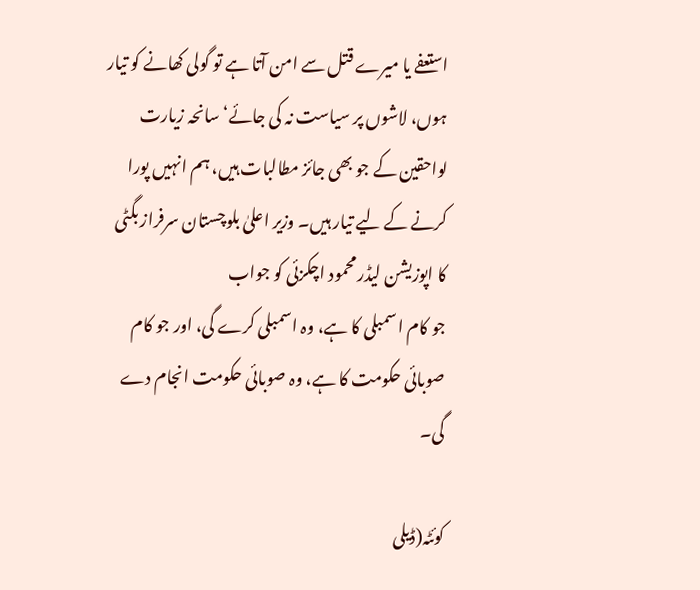استعفے یا میرے قتل سے امن آتا ہے تو گولی کھانے کو تیار ہوں، لاشوں پر سیاست نہ کی جائے‘ سانحہ زیارت لواحقین کے جو بھی جائز مطالبات ہیں، ہم انہیں پورا کرنے کے لیے تیار ہیں۔ وزیر اعلیٰ بلوچستان سرفراز بگٹی کا اپوزیشن لیڈر محمود اچکزئی کو جواب
جو کام اسمبلی کا ہے، وہ اسمبلی کرے گی، اور جو کام صوبائی حکومت کا ہے، وہ صوبائی حکومت انجام دے گی۔

کوئٹہ(ڈیلی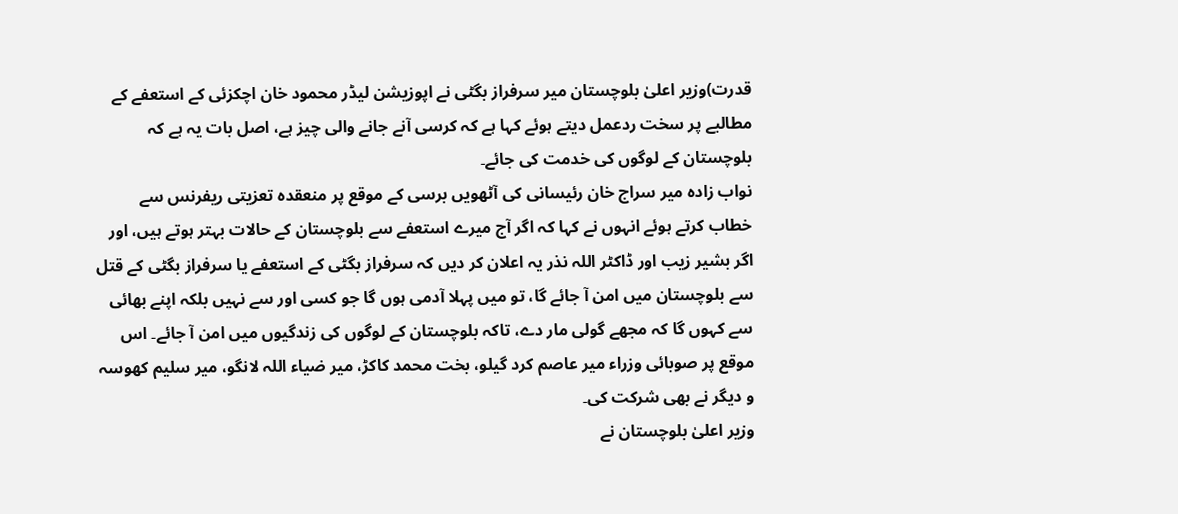قدرت)وزیر اعلیٰ بلوچستان میر سرفراز بگٹی نے اپوزیشن لیڈر محمود خان اچکزئی کے استعفے کے مطالبے پر سخت ردعمل دیتے ہوئے کہا ہے کہ کرسی آنے جانے والی چیز ہے، اصل بات یہ ہے کہ بلوچستان کے لوگوں کی خدمت کی جائے۔
نواب زادہ میر سراج خان رئیسانی کی آٹھویں برسی کے موقع پر منعقدہ تعزیتی ریفرنس سے خطاب کرتے ہوئے انہوں نے کہا کہ اگر آج میرے استعفے سے بلوچستان کے حالات بہتر ہوتے ہیں، اور اگر بشیر زیب اور ڈاکٹر اللہ نذر یہ اعلان کر دیں کہ سرفراز بگٹی کے استعفے یا سرفراز بگٹی کے قتل سے بلوچستان میں امن آ جائے گا، تو میں پہلا آدمی ہوں گا جو کسی اور سے نہیں بلکہ اپنے بھائی سے کہوں گا کہ مجھے گولی مار دے، تاکہ بلوچستان کے لوگوں کی زندگیوں میں امن آ جائے۔ اس موقع پر صوبائی وزراء میر عاصم کرد گیلو، بخت محمد کاکڑ، میر ضیاء اللہ لانگو، میر سلیم کھوسہ و دیگر نے بھی شرکت کی۔
وزیر اعلیٰ بلوچستان نے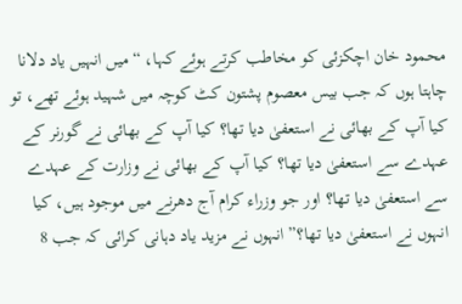محمود خان اچکزئی کو مخاطب کرتے ہوئے کہا، “میں انہیں یاد دلانا چاہتا ہوں کہ جب بیس معصوم پشتون کٹ کوچہ میں شہید ہوئے تھے، تو کیا آپ کے بھائی نے استعفیٰ دیا تھا؟ کیا آپ کے بھائی نے گورنر کے عہدے سے استعفیٰ دیا تھا؟ کیا آپ کے بھائی نے وزارت کے عہدے سے استعفیٰ دیا تھا؟ اور جو وزراء کرام آج دھرنے میں موجود ہیں، کیا انہوں نے استعفیٰ دیا تھا؟” انہوں نے مزید یاد دہانی کرائی کہ جب 8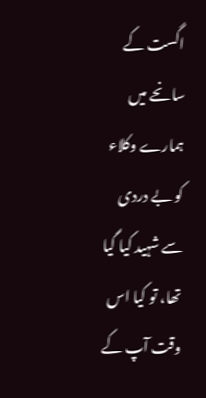اگست کے سانحے میں ہمارے وکلاء کو بے دردی سے شہید کیا گیا تھا، تو کیا اس وقت آپ کے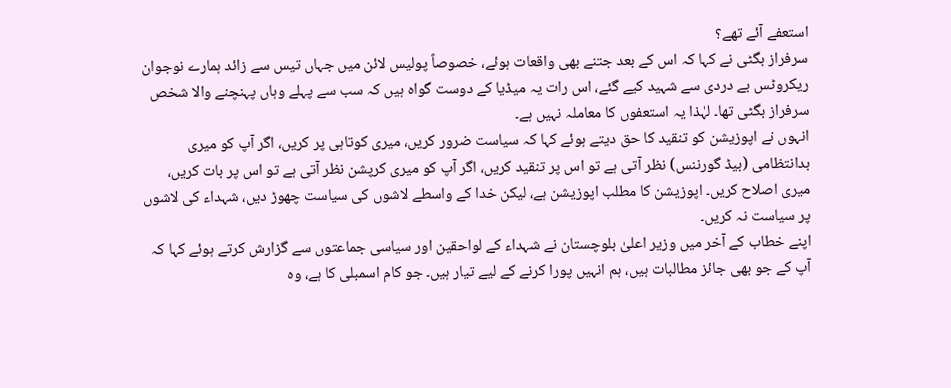استعفے آئے تھے؟
سرفراز بگٹی نے کہا کہ اس کے بعد جتنے بھی واقعات ہوئے، خصوصاً پولیس لائن میں جہاں تیس سے زائد ہمارے نوجوان ریکروٹس بے دردی سے شہید کیے گئے، اس رات یہ میڈیا کے دوست گواہ ہیں کہ سب سے پہلے وہاں پہنچنے والا شخص سرفراز بگٹی تھا۔ لہٰذا یہ استعفوں کا معاملہ نہیں ہے۔
انہوں نے اپوزیشن کو تنقید کا حق دیتے ہوئے کہا کہ سیاست ضرور کریں، میری کوتاہی پر کریں، اگر آپ کو میری بدانتظامی (بیڈ گورننس) نظر آتی ہے تو اس پر تنقید کریں، اگر آپ کو میری کرپشن نظر آتی ہے تو اس پر بات کریں، میری اصلاح کریں۔ اپوزیشن کا مطلب اپوزیشن ہے، لیکن خدا کے واسطے لاشوں کی سیاست چھوڑ دیں، شہداء کی لاشوں پر سیاست نہ کریں۔
اپنے خطاب کے آخر میں وزیر اعلیٰ بلوچستان نے شہداء کے لواحقین اور سیاسی جماعتوں سے گزارش کرتے ہوئے کہا کہ آپ کے جو بھی جائز مطالبات ہیں، ہم انہیں پورا کرنے کے لیے تیار ہیں۔ جو کام اسمبلی کا ہے، وہ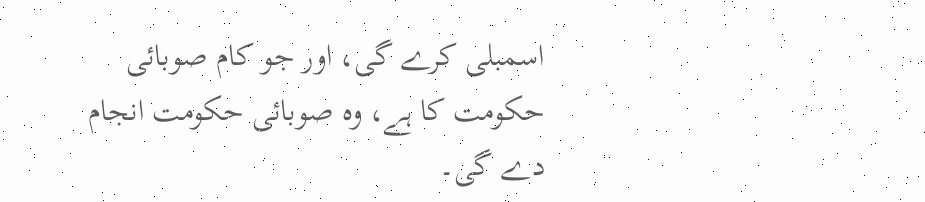اسمبلی کرے گی، اور جو کام صوبائی حکومت کا ہے، وہ صوبائی حکومت انجام دے گی۔